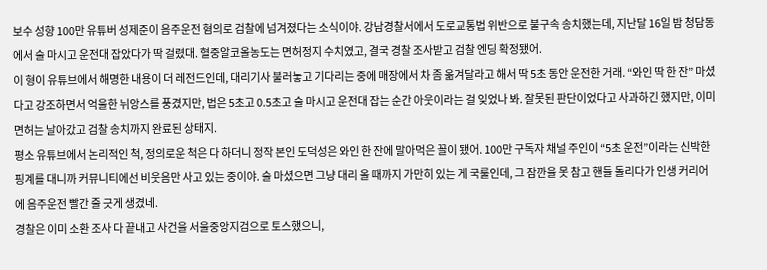보수 성향 100만 유튜버 성제준이 음주운전 혐의로 검찰에 넘겨졌다는 소식이야. 강남경찰서에서 도로교통법 위반으로 불구속 송치했는데, 지난달 16일 밤 청담동에서 술 마시고 운전대 잡았다가 딱 걸렸대. 혈중알코올농도는 면허정지 수치였고, 결국 경찰 조사받고 검찰 엔딩 확정됐어.
이 형이 유튜브에서 해명한 내용이 더 레전드인데, 대리기사 불러놓고 기다리는 중에 매장에서 차 좀 옮겨달라고 해서 딱 5초 동안 운전한 거래. “와인 딱 한 잔” 마셨다고 강조하면서 억울한 뉘앙스를 풍겼지만, 법은 5초고 0.5초고 술 마시고 운전대 잡는 순간 아웃이라는 걸 잊었나 봐. 잘못된 판단이었다고 사과하긴 했지만, 이미 면허는 날아갔고 검찰 송치까지 완료된 상태지.
평소 유튜브에서 논리적인 척, 정의로운 척은 다 하더니 정작 본인 도덕성은 와인 한 잔에 말아먹은 꼴이 됐어. 100만 구독자 채널 주인이 “5초 운전”이라는 신박한 핑계를 대니까 커뮤니티에선 비웃음만 사고 있는 중이야. 술 마셨으면 그냥 대리 올 때까지 가만히 있는 게 국룰인데, 그 잠깐을 못 참고 핸들 돌리다가 인생 커리어에 음주운전 빨간 줄 긋게 생겼네.
경찰은 이미 소환 조사 다 끝내고 사건을 서울중앙지검으로 토스했으니,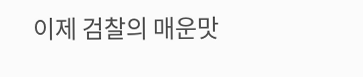이제 검찰의 매운맛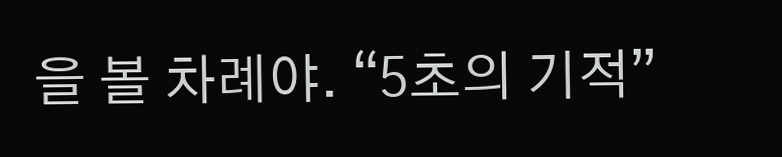을 볼 차례야. “5초의 기적”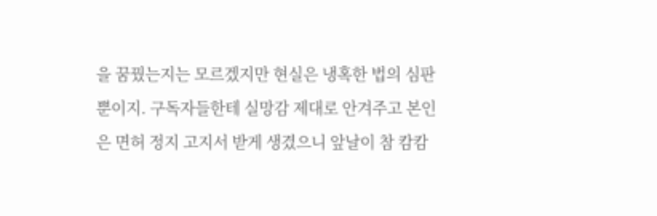을 꿈꿨는지는 모르겠지만 현실은 냉혹한 법의 심판뿐이지. 구독자들한테 실망감 제대로 안겨주고 본인은 면허 정지 고지서 받게 생겼으니 앞날이 참 캄캄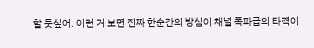할 듯싶어. 이런 거 보면 진짜 한순간의 방심이 채널 폭파급의 타격이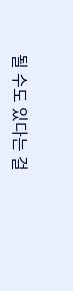될 수도 있다는 걸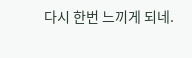다시 한번 느끼게 되네.